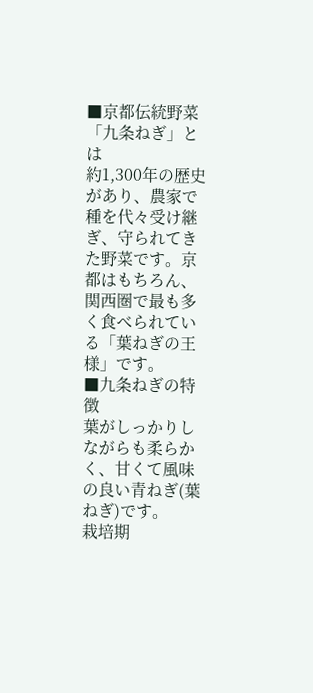■京都伝統野菜「九条ねぎ」とは
約1,300年の歴史があり、農家で種を代々受け継ぎ、守られてきた野菜です。京都はもちろん、関西圏で最も多く食べられている「葉ねぎの王様」です。
■九条ねぎの特徴
葉がしっかりしながらも柔らかく、甘くて風味の良い青ねぎ(葉ねぎ)です。
栽培期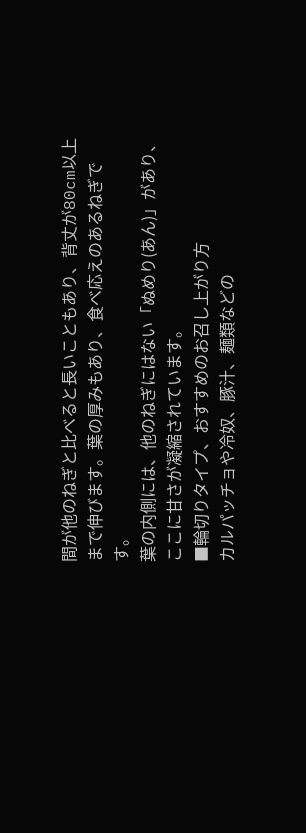間が他のねぎと比べると長いこともあり、背丈が80cm以上まで伸びます。葉の厚みもあり、食べ応えのあるねぎです。
葉の内側には、他のねぎにはない「ぬめり(あん)」があり、ここに甘さが凝縮されています。
■輪切りタイプ、おすすめのお召し上がり方
カルパッチョや冷奴、豚汁、麺類などの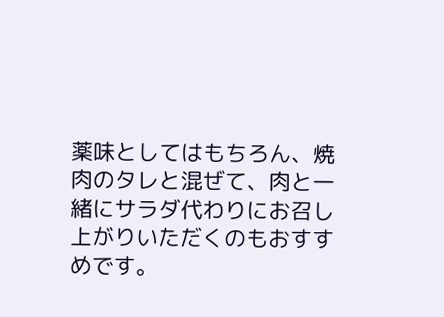薬味としてはもちろん、焼肉のタレと混ぜて、肉と一緒にサラダ代わりにお召し上がりいただくのもおすすめです。